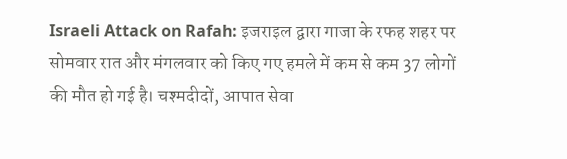Israeli Attack on Rafah: इजराइल द्वारा गाजा के रफह शहर पर सोमवार रात और मंगलवार को किए गए हमले में कम से कम 37 लोगों की मौत हो गई है। चश्मदीदों, आपात सेवा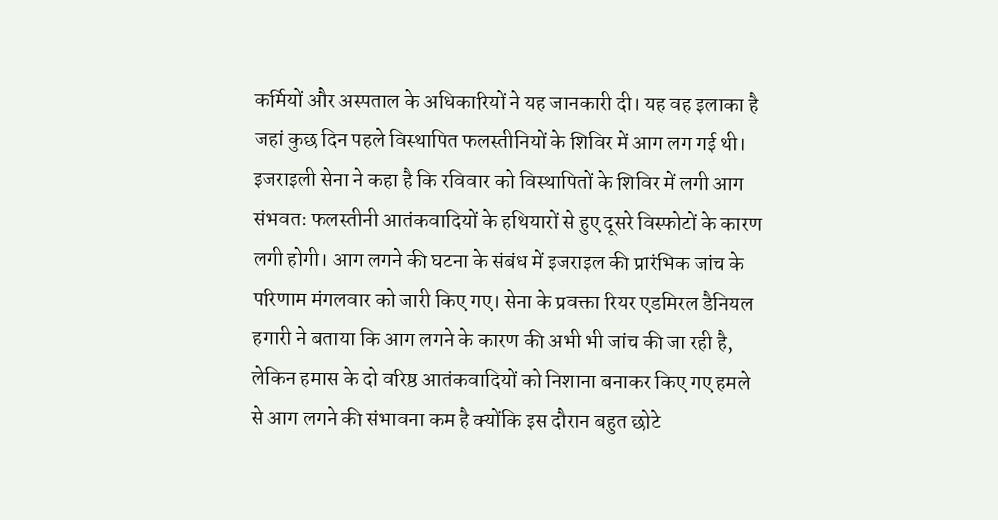कर्मियों और अस्पताल के अधिकारियों ने यह जानकारी दी। यह वह इलाका है जहां कुछ दिन पहले विस्थापित फलस्तीनियों के शिविर में आग लग गई थी।
इजराइली सेना ने कहा है कि रविवार को विस्थापितों के शिविर में लगी आग संभवतः फलस्तीनी आतंकवादियों के हथियारों से हुए दूसरे विस्फोटों के कारण लगी होगी। आग लगने की घटना के संबंध में इजराइल की प्रारंभिक जांच के परिणाम मंगलवार को जारी किए गए। सेना के प्रवक्ता रियर एडमिरल डैनियल हगारी ने बताया कि आग लगने के कारण की अभी भी जांच की जा रही है, लेकिन हमास के दो वरिष्ठ आतंकवादियों को निशाना बनाकर किए गए हमले से आग लगने की संभावना कम है क्योंकि इस दौरान बहुत छोटे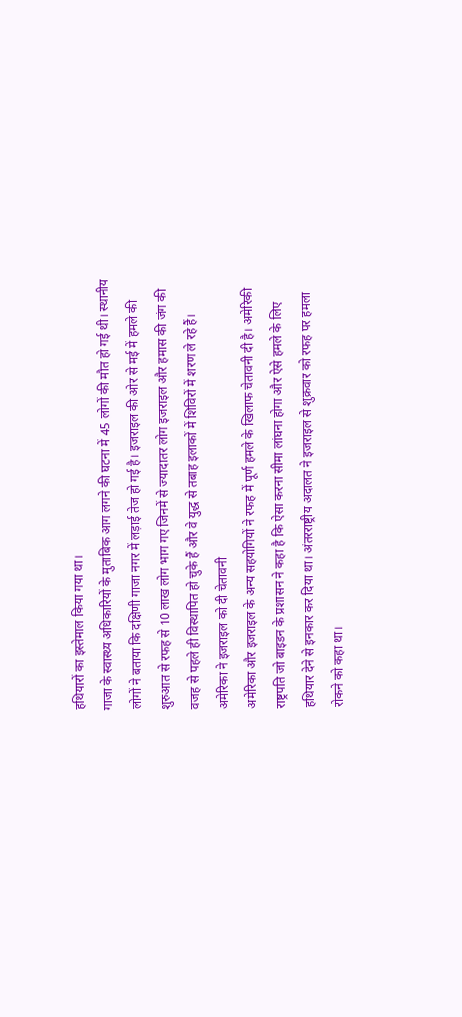हथियारों का इस्तेमाल किया गया था।
गाजा के स्वास्थ्य अधिकारियों के मुताबिक आग लगने की घटना में 45 लोगों की मौत हो गई थी। स्थानीय लोगों ने बताया कि दक्षिणी गाजा नगर में लड़ाई तेज हो गई है। इजराइल की ओर से मई में हमले की शुरुआत से रफह से 10 लाख लोग भाग गए जिनमें से ज्यादातर लोग इजराइल और हमास की जंग की वजह से पहले ही विस्थापित हो चुके हैं और वे युद्ध से तबाह इलाकों में शिविरों में शरण ले रहे हैं।
अमेरिका ने इजराइल को दी चेतावनी
अमेरिका और इजराइल के अन्य सहयोगियों ने रफह में पूर्ण हमले के खिलाफ चेतावनी दी है। अमेरिकी राष्ट्रपति जो बाइडन के प्रशासन ने कहा है कि ऐसा करना सीमा लांघना होगा और ऐसे हमले के लिए हथियार देने से इनकार कर दिया था। अंतरराष्ट्रीय अदालत ने इजराइल से शुक्रवार को रफह पर हमला रोकने को कहा था।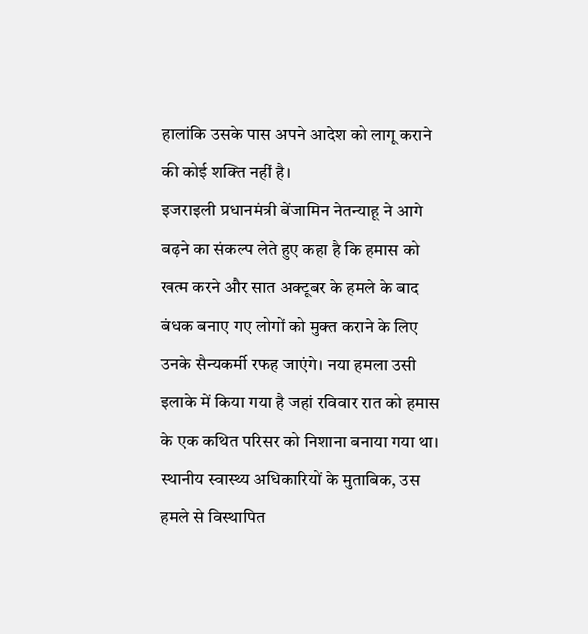हालांकि उसके पास अपने आदेश को लागू कराने की कोई शक्ति नहीं है।
इजराइली प्रधानमंत्री बेंजामिन नेतन्याहू ने आगे बढ़ने का संकल्प लेते हुए कहा है कि हमास को खत्म करने और सात अक्टूबर के हमले के बाद बंधक बनाए गए लोगों को मुक्त कराने के लिए उनके सैन्यकर्मी रफह जाएंगे। नया हमला उसी इलाके में किया गया है जहां रविवार रात को हमास के एक कथित परिसर को निशाना बनाया गया था। स्थानीय स्वास्थ्य अधिकारियों के मुताबिक, उस हमले से विस्थापित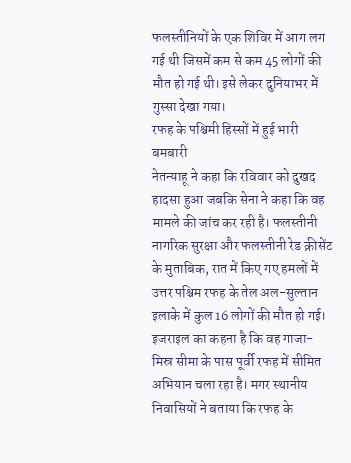फलस्तीनियों के एक शिविर में आग लग गई थी जिसमें कम से कम 45 लोगों की मौत हो गई थी। इसे लेकर दुनियाभर में गुस्सा देखा गया।
रफह के पश्चिमी हिस्सों में हुई भारी बमबारी
नेतन्याहू ने कहा कि रविवार को दुखद हादसा हुआ जबकि सेना ने कहा कि वह मामले की जांच कर रही है। फलस्तीनी नागरिक सुरक्षा और फलस्तीनी रेड क्रीसेंट के मुताबिक, रात में किए गए हमलों में उत्तर पश्चिम रफह के तेल अल-सुल्तान इलाके में कुल 16 लोगों की मौत हो गई। इजराइल का कहना है कि वह गाजा-मिस्र सीमा के पास पूर्वी रफह में सीमित अभियान चला रहा है। मगर स्थानीय निवासियों ने बताया कि रफह के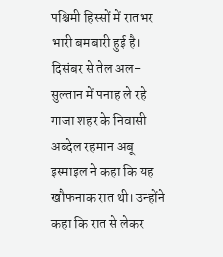पश्चिमी हिस्सों में रातभर भारी बमबारी हुई है।
दिसंबर से तेल अल-सुल्तान में पनाह ले रहे गाजा शहर के निवासी अब्देल रहमान अबू इस्माइल ने कहा कि यह खौफनाक रात थी। उन्होंने कहा कि रात से लेकर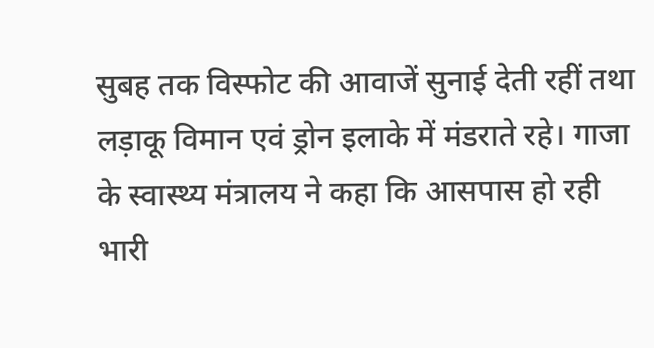सुबह तक विस्फोट की आवाजें सुनाई देती रहीं तथा लड़ाकू विमान एवं ड्रोन इलाके में मंडराते रहे। गाजा के स्वास्थ्य मंत्रालय ने कहा कि आसपास हो रही भारी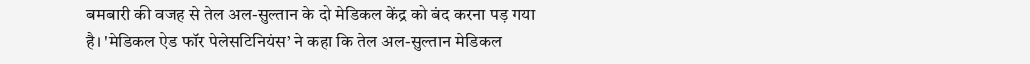बमबारी की वजह से तेल अल-सुल्तान के दो मेडिकल केंद्र को बंद करना पड़ गया है। 'मेडिकल ऐड फॉर पेलेसटिनियंस’ ने कहा कि तेल अल-सुल्तान मेडिकल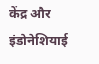केंद्र और इंडोनेशियाई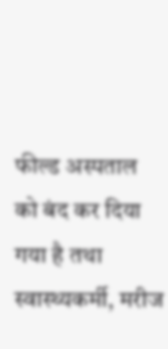फील्ड अस्पताल को बंद कर दिया गया है तथा स्वास्थ्यकर्मी, मरीज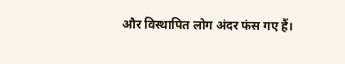और विस्थापित लोग अंदर फंस गए हैं।